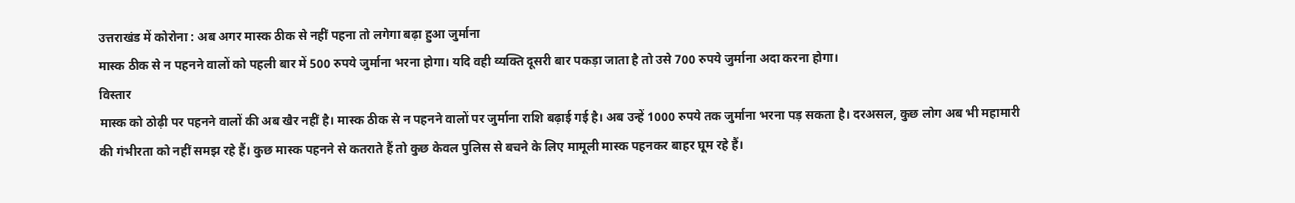उत्तराखंड में कोरोना : अब अगर मास्क ठीक से नहीं पहना तो लगेगा बढ़ा हुआ जुर्माना
मास्क ठीक से न पहनने वालों को पहली बार में 500 रुपये जुर्माना भरना होगा। यदि वही व्यक्ति दूसरी बार पकड़ा जाता है तो उसे 700 रुपये जुर्माना अदा करना होगा।
विस्तार
मास्क को ठोढ़ी पर पहनने वालों की अब खैर नहीं है। मास्क ठीक से न पहनने वालों पर जुर्माना राशि बढ़ाई गई है। अब उन्हें 1000 रुपये तक जुर्माना भरना पड़ सकता है। दरअसल, कुछ लोग अब भी महामारी की गंभीरता को नहीं समझ रहे हैं। कुछ मास्क पहनने से कतराते हैं तो कुछ केवल पुलिस से बचने के लिए मामूली मास्क पहनकर बाहर घूम रहे हैं।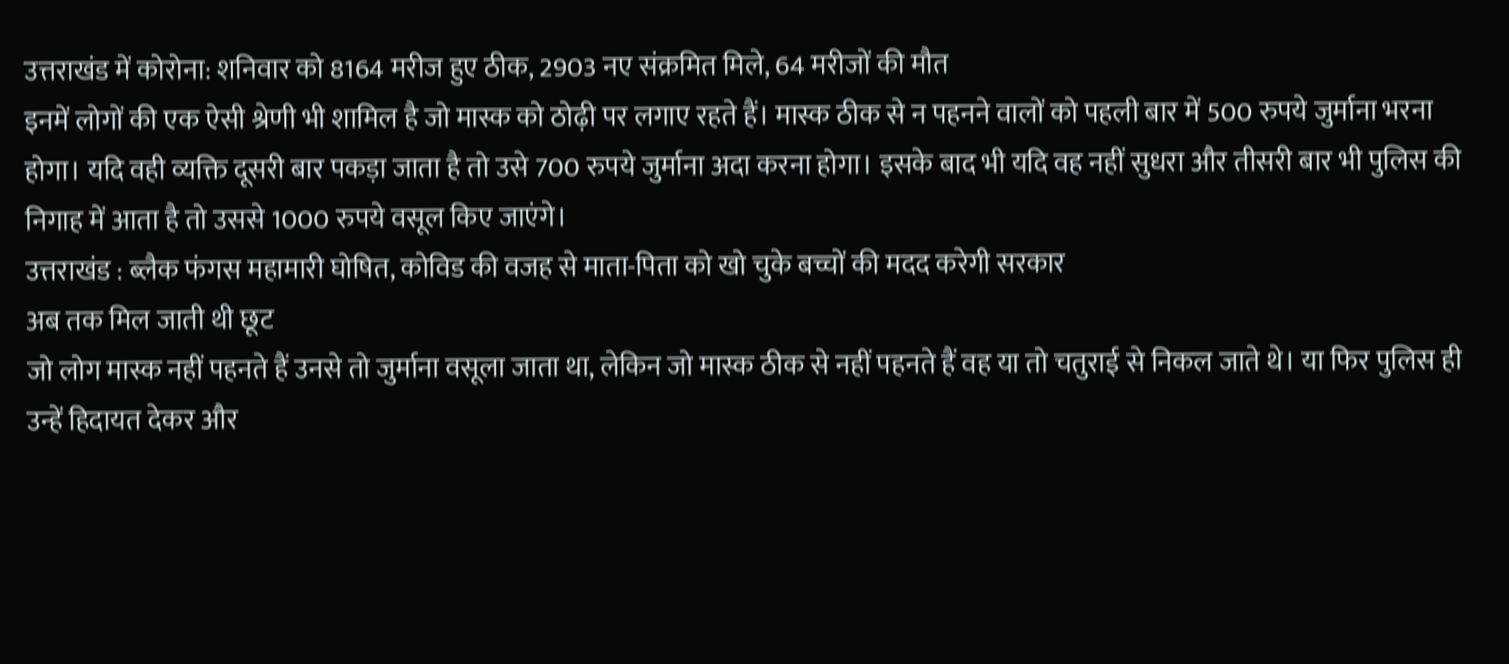उत्तराखंड में कोरोना: शनिवार को 8164 मरीज हुए ठीक, 2903 नए संक्रमित मिले, 64 मरीजों की मौत
इनमें लोगों की एक ऐसी श्रेणी भी शामिल है जो मास्क को ठोढ़ी पर लगाए रहते हैं। मास्क ठीक से न पहनने वालों को पहली बार में 500 रुपये जुर्माना भरना होगा। यदि वही व्यक्ति दूसरी बार पकड़ा जाता है तो उसे 700 रुपये जुर्माना अदा करना होगा। इसके बाद भी यदि वह नहीं सुधरा और तीसरी बार भी पुलिस की निगाह में आता है तो उससे 1000 रुपये वसूल किए जाएंगे।
उत्तराखंड : ब्लैक फंगस महामारी घोषित, कोविड की वजह से माता-पिता को खो चुके बच्चों की मदद करेगी सरकार
अब तक मिल जाती थी छूट
जो लोग मास्क नहीं पहनते हैं उनसे तो जुर्माना वसूला जाता था, लेकिन जो मास्क ठीक से नहीं पहनते हैं वह या तो चतुराई से निकल जाते थे। या फिर पुलिस ही उन्हें हिदायत देकर और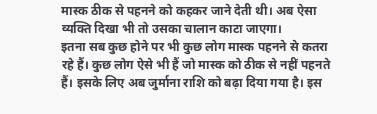मास्क ठीक से पहनने को कहकर जाने देती थी। अब ऐसा व्यक्ति दिखा भी तो उसका चालान काटा जाएगा।
इतना सब कुछ होने पर भी कुछ लोग मास्क पहनने से कतरा रहे हैं। कुछ लोग ऐसे भी हैं जो मास्क को ठीक से नहीं पहनते हैं। इसके लिए अब जुर्माना राशि को बढ़ा दिया गया है। इस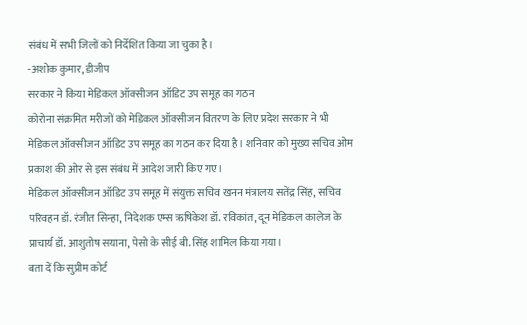संबंध में सभी जिलों को निर्देशित किया जा चुका है।
-अशोक कुमार, डीजीप
सरकार ने किया मेडिकल ऑक्सीजन ऑडिट उप समूह का गठन
कोरोना संक्रमित मरीजों को मेडिकल ऑक्सीजन वितरण के लिए प्रदेश सरकार ने भी मेडिकल ऑक्सीजन ऑडिट उप समूह का गठन कर दिया है। शनिवार को मुख्य सचिव ओम प्रकाश की ओर से इस संबंध में आदेश जारी किए गए।
मेडिकल ऑक्सीजन ऑडिट उप समूह में संयुक्त सचिव खनन मंत्रालय सतेंद्र सिंह, सचिव परिवहन डॉ. रंजीत सिन्हा, निदेशक एम्स ऋषिकेश डॉ. रविकांत, दून मेडिकल कालेज के प्राचार्य डॉ. आशुतोष सयाना, पेसो के सीई बी. सिंह शामिल किया गया।
बता दें कि सुप्रीम कोर्ट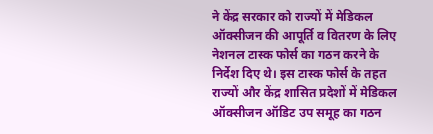ने केंद्र सरकार को राज्यों में मेडिकल ऑक्सीजन की आपूर्ति व वितरण के लिए नेशनल टास्क फोर्स का गठन करने के निर्देश दिए थे। इस टास्क फोर्स के तहत राज्यों और केंद्र शासित प्रदेशों में मेडिकल ऑक्सीजन ऑडिट उप समूह का गठन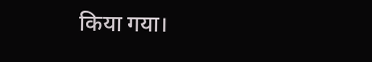किया गया।